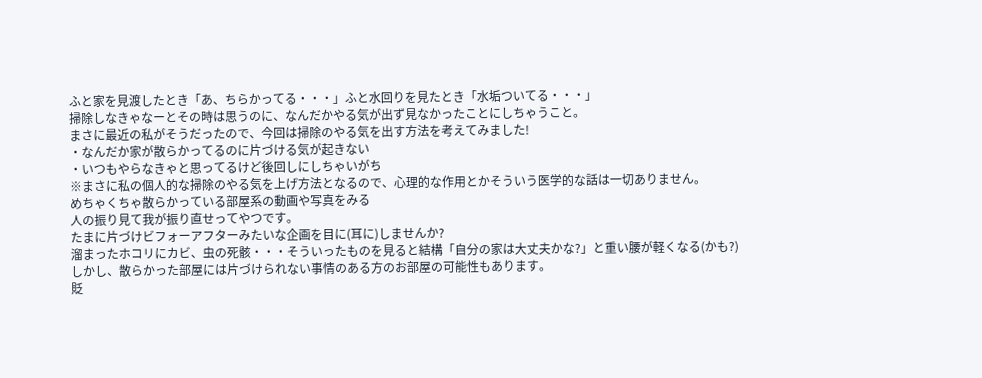ふと家を見渡したとき「あ、ちらかってる・・・」ふと水回りを見たとき「水垢ついてる・・・」
掃除しなきゃなーとその時は思うのに、なんだかやる気が出ず見なかったことにしちゃうこと。
まさに最近の私がそうだったので、今回は掃除のやる気を出す方法を考えてみました!
・なんだか家が散らかってるのに片づける気が起きない
・いつもやらなきゃと思ってるけど後回しにしちゃいがち
※まさに私の個人的な掃除のやる気を上げ方法となるので、心理的な作用とかそういう医学的な話は一切ありません。
めちゃくちゃ散らかっている部屋系の動画や写真をみる
人の振り見て我が振り直せってやつです。
たまに片づけビフォーアフターみたいな企画を目に(耳に)しませんか?
溜まったホコリにカビ、虫の死骸・・・そういったものを見ると結構「自分の家は大丈夫かな?」と重い腰が軽くなる(かも?)
しかし、散らかった部屋には片づけられない事情のある方のお部屋の可能性もあります。
貶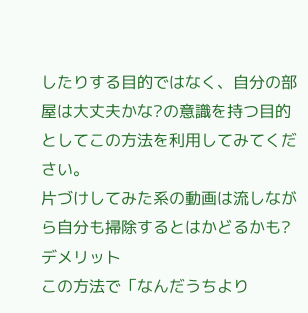したりする目的ではなく、自分の部屋は大丈夫かな?の意識を持つ目的としてこの方法を利用してみてください。
片づけしてみた系の動画は流しながら自分も掃除するとはかどるかも?
デメリット
この方法で「なんだうちより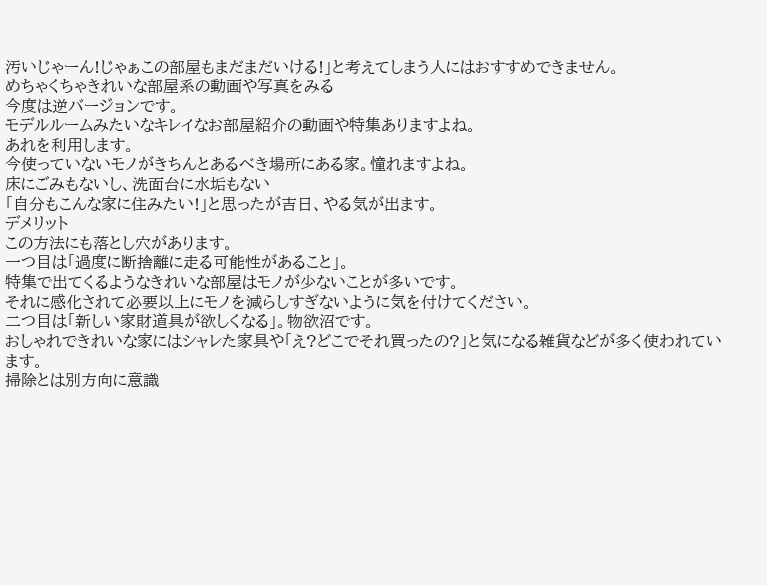汚いじゃーん!じゃぁこの部屋もまだまだいける!」と考えてしまう人にはおすすめできません。
めちゃくちゃきれいな部屋系の動画や写真をみる
今度は逆バージョンです。
モデルルームみたいなキレイなお部屋紹介の動画や特集ありますよね。
あれを利用します。
今使っていないモノがきちんとあるべき場所にある家。憧れますよね。
床にごみもないし、洗面台に水垢もない
「自分もこんな家に住みたい!」と思ったが吉日、やる気が出ます。
デメリット
この方法にも落とし穴があります。
一つ目は「過度に断捨離に走る可能性があること」。
特集で出てくるようなきれいな部屋はモノが少ないことが多いです。
それに感化されて必要以上にモノを減らしすぎないように気を付けてください。
二つ目は「新しい家財道具が欲しくなる」。物欲沼です。
おしゃれできれいな家にはシャレた家具や「え?どこでそれ買ったの?」と気になる雑貨などが多く使われています。
掃除とは別方向に意識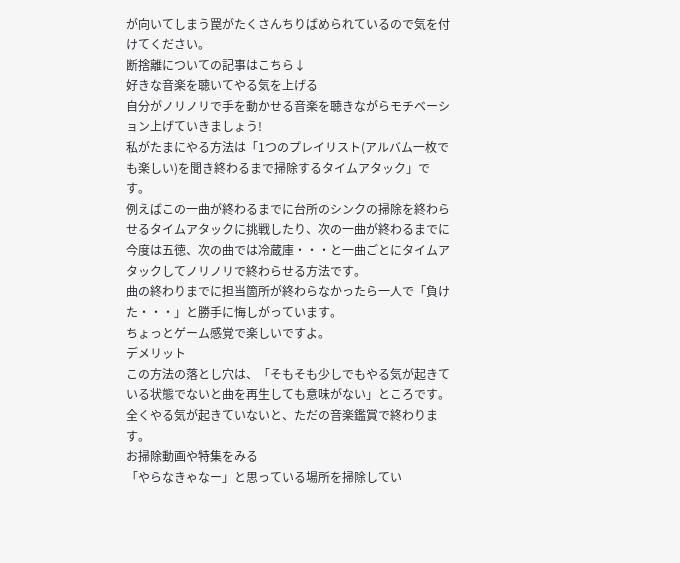が向いてしまう罠がたくさんちりばめられているので気を付けてください。
断捨離についての記事はこちら↓
好きな音楽を聴いてやる気を上げる
自分がノリノリで手を動かせる音楽を聴きながらモチベーション上げていきましょう!
私がたまにやる方法は「1つのプレイリスト(アルバム一枚でも楽しい)を聞き終わるまで掃除するタイムアタック」です。
例えばこの一曲が終わるまでに台所のシンクの掃除を終わらせるタイムアタックに挑戦したり、次の一曲が終わるまでに今度は五徳、次の曲では冷蔵庫・・・と一曲ごとにタイムアタックしてノリノリで終わらせる方法です。
曲の終わりまでに担当箇所が終わらなかったら一人で「負けた・・・」と勝手に悔しがっています。
ちょっとゲーム感覚で楽しいですよ。
デメリット
この方法の落とし穴は、「そもそも少しでもやる気が起きている状態でないと曲を再生しても意味がない」ところです。
全くやる気が起きていないと、ただの音楽鑑賞で終わります。
お掃除動画や特集をみる
「やらなきゃなー」と思っている場所を掃除してい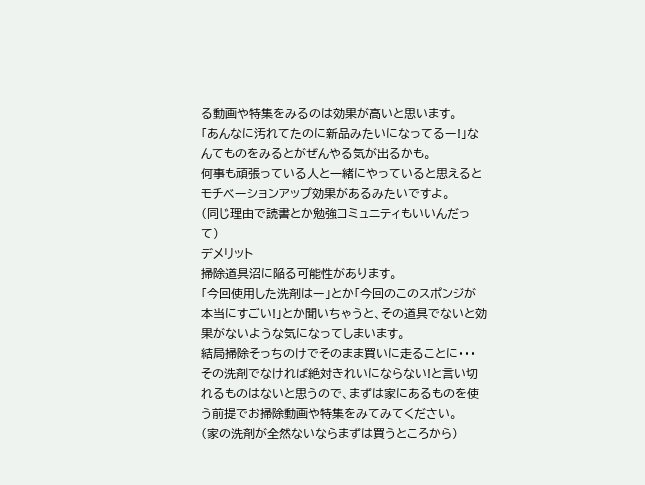る動画や特集をみるのは効果が高いと思います。
「あんなに汚れてたのに新品みたいになってるー!」なんてものをみるとがぜんやる気が出るかも。
何事も頑張っている人と一緒にやっていると思えるとモチベーションアップ効果があるみたいですよ。
(同じ理由で読書とか勉強コミュニティもいいんだって)
デメリット
掃除道具沼に陥る可能性があります。
「今回使用した洗剤はー」とか「今回のこのスポンジが本当にすごい!」とか聞いちゃうと、その道具でないと効果がないような気になってしまいます。
結局掃除そっちのけでそのまま買いに走ることに・・・
その洗剤でなければ絶対きれいにならない!と言い切れるものはないと思うので、まずは家にあるものを使う前提でお掃除動画や特集をみてみてください。
(家の洗剤が全然ないならまずは買うところから)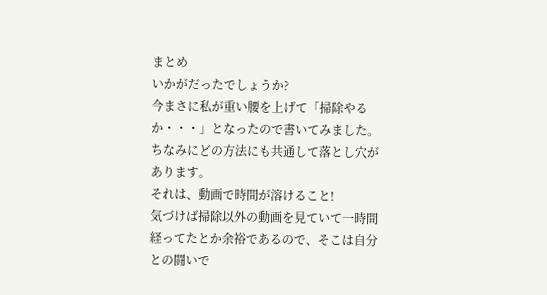まとめ
いかがだったでしょうか?
今まさに私が重い腰を上げて「掃除やるか・・・」となったので書いてみました。
ちなみにどの方法にも共通して落とし穴があります。
それは、動画で時間が溶けること!
気づけば掃除以外の動画を見ていて一時間経ってたとか余裕であるので、そこは自分との闘いで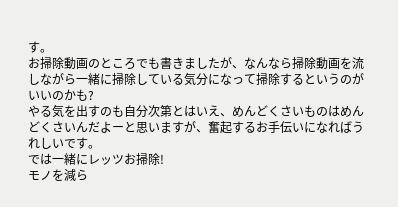す。
お掃除動画のところでも書きましたが、なんなら掃除動画を流しながら一緒に掃除している気分になって掃除するというのがいいのかも?
やる気を出すのも自分次第とはいえ、めんどくさいものはめんどくさいんだよーと思いますが、奮起するお手伝いになればうれしいです。
では一緒にレッツお掃除!
モノを減ら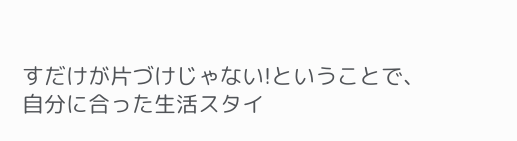すだけが片づけじゃない!ということで、自分に合った生活スタイ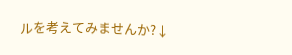ルを考えてみませんか?↓